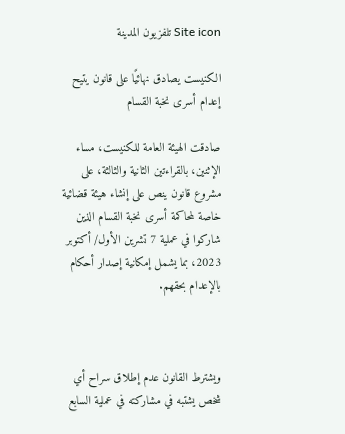Site icon تلفزيون المدينة

الكنيست يصادق نهائيًا على قانون يتيح إعدام أسرى نخبة القسام

صادقت الهيئة العامة للكنيست، مساء الإثنين، بالقراءتين الثانية والثالثة، على مشروع قانون ينص على إنشاء هيئة قضائية خاصة لمحاكمة أسرى نخبة القسام الذين شاركوا في عملية 7 تشرين الأول/ أكتوبر 2023، بما يشمل إمكانية إصدار أحكام بالإعدام بحقهم.



ويشترط القانون عدم إطلاق سراح أي شخص يشتبه في مشاركته في عملية السابع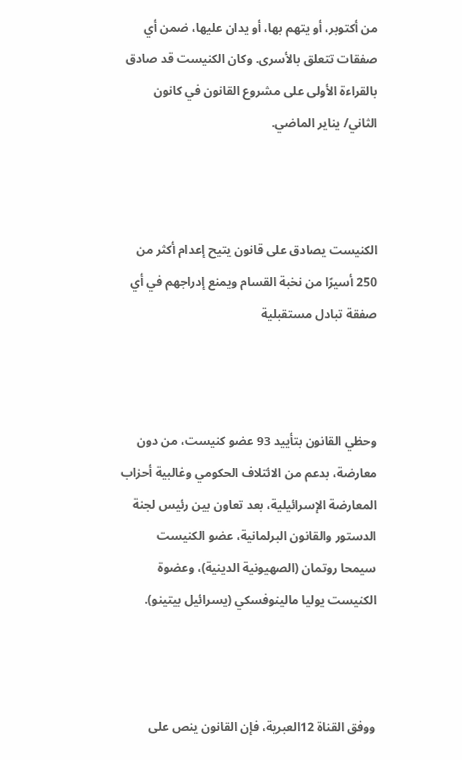من أكتوبر، أو يتهم بها، أو يدان عليها، ضمن أي صفقات تتعلق بالأسرى. وكان الكنيست قد صادق بالقراءة الأولى على مشروع القانون في كانون الثاني/ يناير الماضي.



الكنيست يصادق على قانون يتيح إعدام أكثر من 250 أسيرًا من نخبة القسام ويمنع إدراجهم في أي صفقة تبادل مستقبلية



وحظي القانون بتأييد 93 عضو كنيست، من دون معارضة، بدعم من الائتلاف الحكومي وغالبية أحزاب المعارضة الإسرائيلية، بعد تعاون بين رئيس لجنة الدستور والقانون البرلمانية، عضو الكنيست سيمحا روتمان (الصهيونية الدينية)، وعضوة الكنيست يوليا مالينوفسكي (يسرائيل بيتينو).



ووفق القناة 12العبرية، فإن القانون ينص على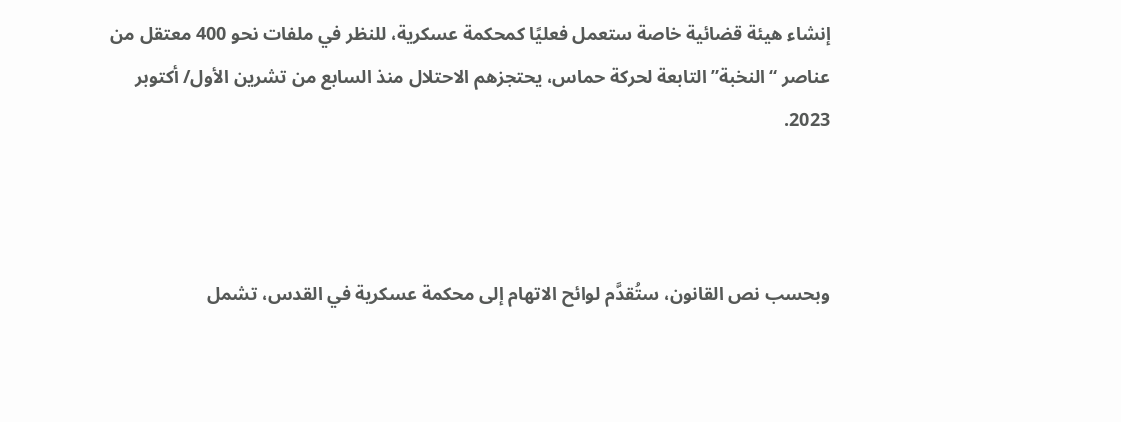إنشاء هيئة قضائية خاصة ستعمل فعليًا كمحكمة عسكرية، للنظر في ملفات نحو 400 معتقل من عناصر “النخبة” التابعة لحركة حماس، يحتجزهم الاحتلال منذ السابع من تشرين الأول/ أكتوبر 2023.



وبحسب نص القانون، ستُقدَّم لوائح الاتهام إلى محكمة عسكرية في القدس، تشمل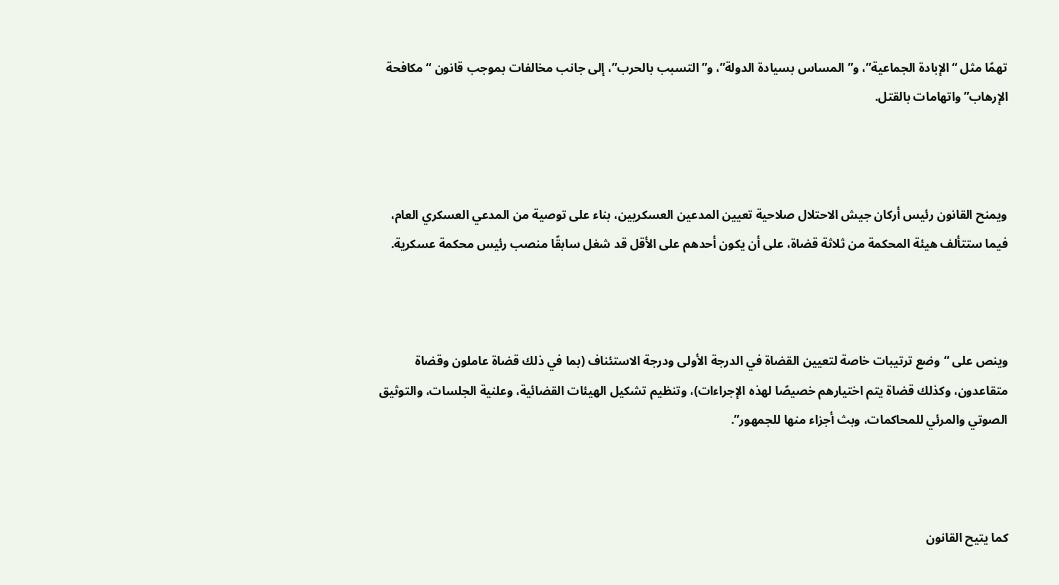تهمًا مثل “الإبادة الجماعية”، و”المساس بسيادة الدولة”، و”التسبب بالحرب”، إلى جانب مخالفات بموجب قانون “مكافحة الإرهاب” واتهامات بالقتل.



ويمنح القانون رئيس أركان جيش الاحتلال صلاحية تعيين المدعين العسكريين، بناء على توصية من المدعي العسكري العام، فيما ستتألف هيئة المحكمة من ثلاثة قضاة، على أن يكون أحدهم على الأقل قد شغل سابقًا منصب رئيس محكمة عسكرية.



وينص على “وضع ترتيبات خاصة لتعيين القضاة في الدرجة الأولى ودرجة الاستئناف (بما في ذلك قضاة عاملون وقضاة متقاعدون، وكذلك قضاة يتم اختيارهم خصيصًا لهذه الإجراءات)، وتنظيم تشكيل الهيئات القضائية، وعلنية الجلسات، والتوثيق الصوتي والمرئي للمحاكمات، وبث أجزاء منها للجمهور”.



كما يتيح القانون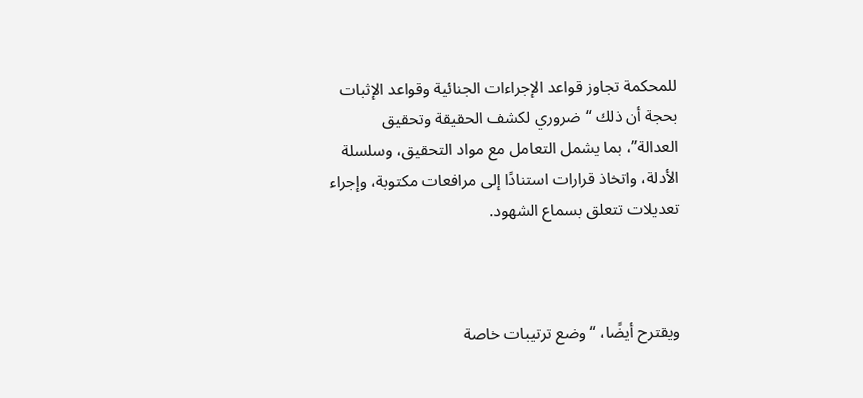للمحكمة تجاوز قواعد الإجراءات الجنائية وقواعد الإثبات بحجة أن ذلك “ضروري لكشف الحقيقة وتحقيق العدالة”، بما يشمل التعامل مع مواد التحقيق، وسلسلة الأدلة، واتخاذ قرارات استنادًا إلى مرافعات مكتوبة، وإجراء تعديلات تتعلق بسماع الشهود.



ويقترح أيضًا، “وضع ترتيبات خاصة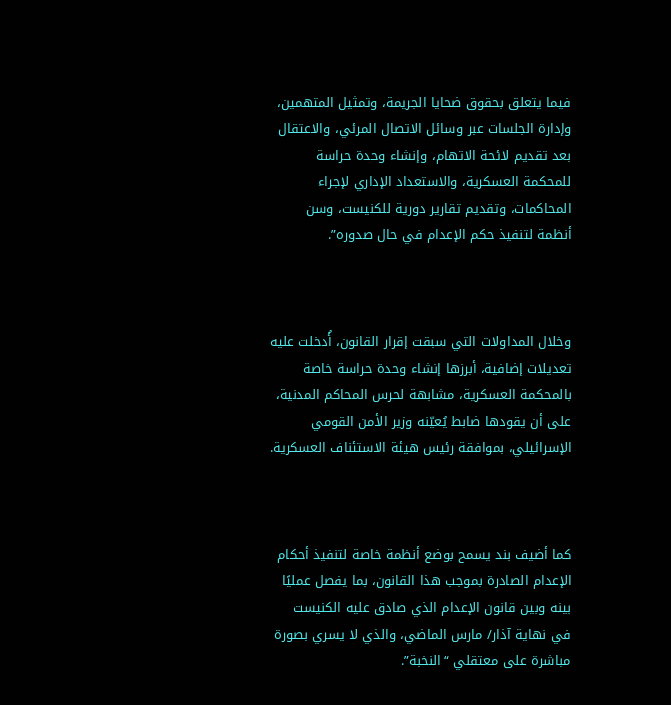فيما يتعلق بحقوق ضحايا الجريمة، وتمثيل المتهمين، وإدارة الجلسات عبر وسائل الاتصال المرئي، والاعتقال بعد تقديم لائحة الاتهام، وإنشاء وحدة حراسة للمحكمة العسكرية، والاستعداد الإداري لإجراء المحاكمات، وتقديم تقارير دورية للكنيست، وسن أنظمة لتنفيذ حكم الإعدام في حال صدوره”.



وخلال المداولات التي سبقت إقرار القانون، أُدخلت عليه تعديلات إضافية، أبرزها إنشاء وحدة حراسة خاصة بالمحكمة العسكرية، مشابهة لحرس المحاكم المدنية، على أن يقودها ضابط يُعيّنه وزير الأمن القومي الإسرائيلي، بموافقة رئيس هيئة الاستئناف العسكرية.



كما أضيف بند يسمح بوضع أنظمة خاصة لتنفيذ أحكام الإعدام الصادرة بموجب هذا القانون، بما يفصل عمليًا بينه وبين قانون الإعدام الذي صادق عليه الكنيست في نهاية آذار/ مارس الماضي، والذي لا يسري بصورة مباشرة على معتقلي “النخبة”.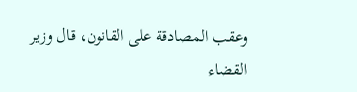وعقب المصادقة على القانون، قال وزير القضاء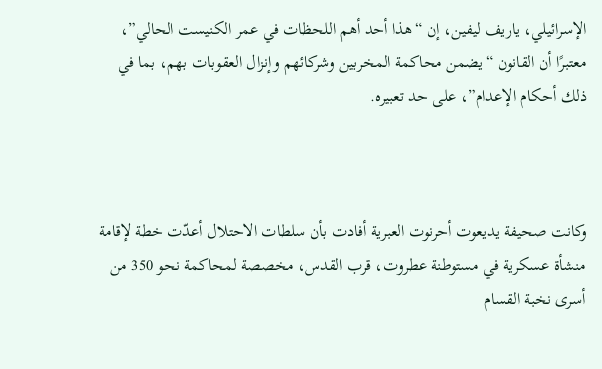الإسرائيلي، ياريف ليفين، إن “هذا أحد أهم اللحظات في عمر الكنيست الحالي”، معتبرًا أن القانون “يضمن محاكمة المخربين وشركائهم وإنزال العقوبات بهم، بما في ذلك أحكام الإعدام”، على حد تعبيره.



وكانت صحيفة يديعوت أحرنوت العبرية أفادت بأن سلطات الاحتلال أعدّت خطة لإقامة منشأة عسكرية في مستوطنة عطروت، قرب القدس، مخصصة لمحاكمة نحو 350 من أسرى نخبة القسام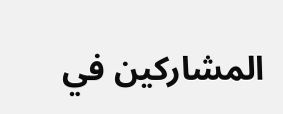المشاركين في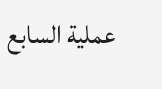عملية السابع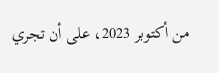من أكتوبر 2023، على أن تجري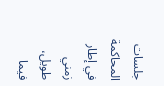جلسات المحاكمة في إطار زمني طويل، فيما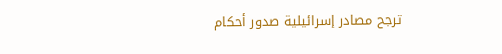ترجح مصادر إسرائيلية صدور أحكام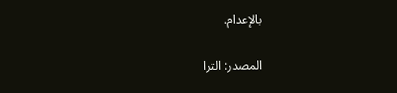بالإعدام.

المصدر: الترا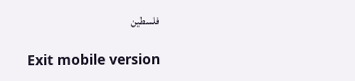فلسطين

Exit mobile version